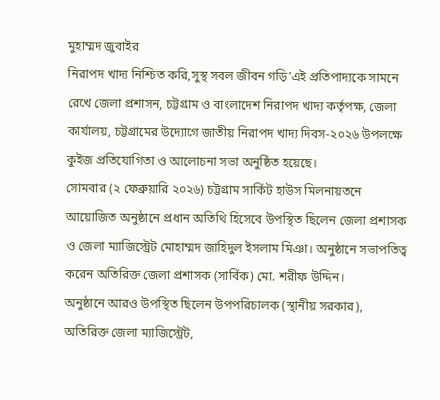মুহাম্মদ জুবাইর
নিরাপদ খাদ্য নিশ্চিত করি,সুস্থ সবল জীবন গড়ি’এই প্রতিপাদ্যকে সামনে রেখে জেলা প্রশাসন, চট্টগ্রাম ও বাংলাদেশ নিরাপদ খাদ্য কর্তৃপক্ষ, জেলা কার্যালয়, চট্টগ্রামের উদ্যোগে জাতীয় নিরাপদ খাদ্য দিবস-২০২৬ উপলক্ষে কুইজ প্রতিযোগিতা ও আলোচনা সভা অনুষ্ঠিত হয়েছে।
সোমবার (২ ফেব্রুয়ারি ২০২৬) চট্টগ্রাম সার্কিট হাউস মিলনায়তনে আয়োজিত অনুষ্ঠানে প্রধান অতিথি হিসেবে উপস্থিত ছিলেন জেলা প্রশাসক ও জেলা ম্যাজিস্ট্রেট মোহাম্মদ জাহিদুল ইসলাম মিঞা। অনুষ্ঠানে সভাপতিত্ব করেন অতিরিক্ত জেলা প্রশাসক (সার্বিক) মো. শরীফ উদ্দিন।
অনুষ্ঠানে আরও উপস্থিত ছিলেন উপপরিচালক (স্থানীয় সরকার), অতিরিক্ত জেলা ম্যাজিস্ট্রেট,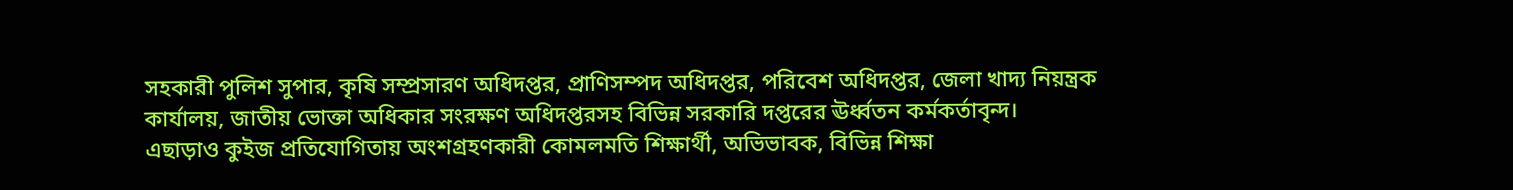সহকারী পুলিশ সুপার, কৃষি সম্প্রসারণ অধিদপ্তর, প্রাণিসম্পদ অধিদপ্তর, পরিবেশ অধিদপ্তর, জেলা খাদ্য নিয়ন্ত্রক কার্যালয়, জাতীয় ভোক্তা অধিকার সংরক্ষণ অধিদপ্তরসহ বিভিন্ন সরকারি দপ্তরের ঊর্ধ্বতন কর্মকর্তাবৃন্দ।
এছাড়াও কুইজ প্রতিযোগিতায় অংশগ্রহণকারী কোমলমতি শিক্ষার্থী, অভিভাবক, বিভিন্ন শিক্ষা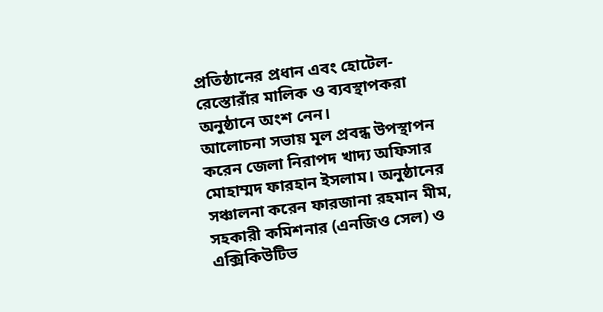প্রতিষ্ঠানের প্রধান এবং হোটেল-রেস্তোরাঁর মালিক ও ব্যবস্থাপকরা অনুষ্ঠানে অংশ নেন।
আলোচনা সভায় মূল প্রবন্ধ উপস্থাপন করেন জেলা নিরাপদ খাদ্য অফিসার মোহাম্মদ ফারহান ইসলাম। অনুষ্ঠানের সঞ্চালনা করেন ফারজানা রহমান মীম, সহকারী কমিশনার (এনজিও সেল) ও এক্সিকিউটিভ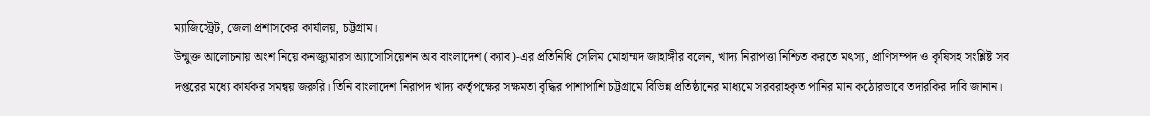ম্যাজিস্ট্রেট, জেলা প্রশাসকের কার্যালয়, চট্টগ্রাম।
উন্মুক্ত আলোচনায় অংশ নিয়ে কনজ্যুমারস অ্যাসোসিয়েশন অব বাংলাদেশ (ক্যাব)-এর প্রতিনিধি সেলিম মোহাম্মদ জাহাঙ্গীর বলেন, খাদ্য নিরাপত্তা নিশ্চিত করতে মৎস্য, প্রাণিসম্পদ ও কৃষিসহ সংশ্লিষ্ট সব দপ্তরের মধ্যে কার্যকর সমন্বয় জরুরি। তিনি বাংলাদেশ নিরাপদ খাদ্য কর্তৃপক্ষের সক্ষমতা বৃদ্ধির পাশাপাশি চট্টগ্রামে বিভিন্ন প্রতিষ্ঠানের মাধ্যমে সরবরাহকৃত পানির মান কঠোরভাবে তদারকির দাবি জানান।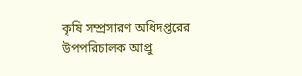কৃষি সম্প্রসারণ অধিদপ্তরের উপপরিচালক আপ্রু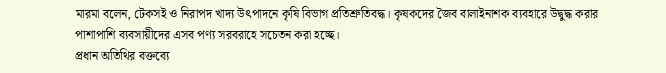মারমা বলেন, টেকসই ও নিরাপদ খাদ্য উৎপাদনে কৃষি বিভাগ প্রতিশ্রুতিবদ্ধ। কৃষকদের জৈব বালাইনাশক ব্যবহারে উদ্বুদ্ধ করার পাশাপাশি ব্যবসায়ীদের এসব পণ্য সরবরাহে সচেতন করা হচ্ছে।
প্রধান অতিথির বক্তব্যে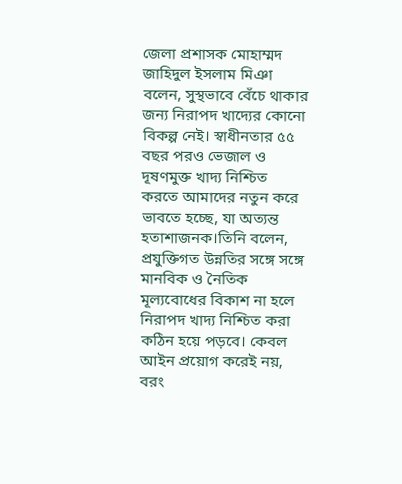জেলা প্রশাসক মোহাম্মদ জাহিদুল ইসলাম মিঞা বলেন, সুস্থভাবে বেঁচে থাকার জন্য নিরাপদ খাদ্যের কোনো বিকল্প নেই। স্বাধীনতার ৫৫ বছর পরও ভেজাল ও দূষণমুক্ত খাদ্য নিশ্চিত করতে আমাদের নতুন করে ভাবতে হচ্ছে, যা অত্যন্ত হতাশাজনক।তিনি বলেন, প্রযুক্তিগত উন্নতির সঙ্গে সঙ্গে মানবিক ও নৈতিক মূল্যবোধের বিকাশ না হলে নিরাপদ খাদ্য নিশ্চিত করা কঠিন হয়ে পড়বে। কেবল আইন প্রয়োগ করেই নয়, বরং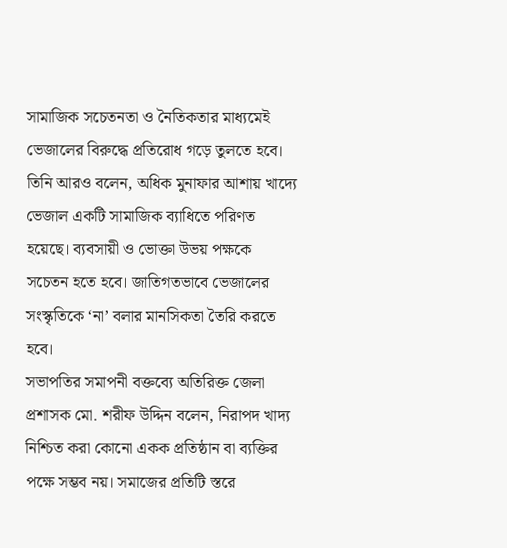সামাজিক সচেতনতা ও নৈতিকতার মাধ্যমেই ভেজালের বিরুদ্ধে প্রতিরোধ গড়ে তুলতে হবে।
তিনি আরও বলেন, অধিক মুনাফার আশায় খাদ্যে ভেজাল একটি সামাজিক ব্যাধিতে পরিণত হয়েছে। ব্যবসায়ী ও ভোক্তা উভয় পক্ষকে সচেতন হতে হবে। জাতিগতভাবে ভেজালের সংস্কৃতিকে ‘না’ বলার মানসিকতা তৈরি করতে হবে।
সভাপতির সমাপনী বক্তব্যে অতিরিক্ত জেলা প্রশাসক মো. শরীফ উদ্দিন বলেন, নিরাপদ খাদ্য নিশ্চিত করা কোনো একক প্রতিষ্ঠান বা ব্যক্তির পক্ষে সম্ভব নয়। সমাজের প্রতিটি স্তরে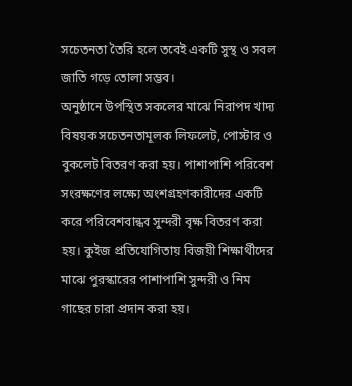সচেতনতা তৈরি হলে তবেই একটি সুস্থ ও সবল জাতি গড়ে তোলা সম্ভব।
অনুষ্ঠানে উপস্থিত সকলের মাঝে নিরাপদ খাদ্য বিষয়ক সচেতনতামূলক লিফলেট, পোস্টার ও বুকলেট বিতরণ করা হয়। পাশাপাশি পরিবেশ সংরক্ষণের লক্ষ্যে অংশগ্রহণকারীদের একটি করে পরিবেশবান্ধব সুন্দরী বৃক্ষ বিতরণ করা হয়। কুইজ প্রতিযোগিতায় বিজয়ী শিক্ষার্থীদের মাঝে পুরস্কারের পাশাপাশি সুন্দরী ও নিম গাছের চারা প্রদান করা হয়।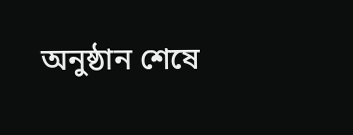অনুষ্ঠান শেষে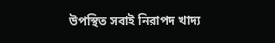উপস্থিত সবাই নিরাপদ খাদ্য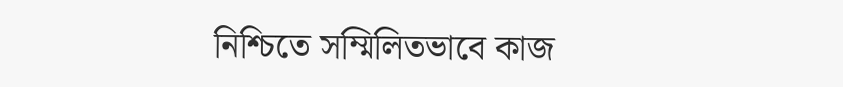নিশ্চিতে সম্মিলিতভাবে কাজ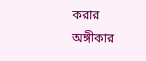করার অঙ্গীকার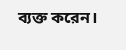ব্যক্ত করেন।